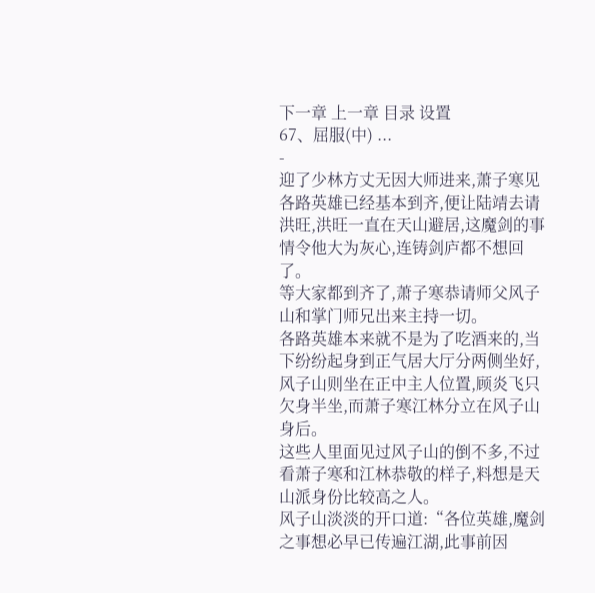下一章 上一章 目录 设置
67、屈服(中) ...
-
迎了少林方丈无因大师进来,萧子寒见各路英雄已经基本到齐,便让陆靖去请洪旺,洪旺一直在天山避居,这魔剑的事情令他大为灰心,连铸剑庐都不想回了。
等大家都到齐了,萧子寒恭请师父风子山和掌门师兄出来主持一切。
各路英雄本来就不是为了吃酒来的,当下纷纷起身到正气居大厅分两侧坐好,风子山则坐在正中主人位置,顾炎飞只欠身半坐,而萧子寒江林分立在风子山身后。
这些人里面见过风子山的倒不多,不过看萧子寒和江林恭敬的样子,料想是天山派身份比较高之人。
风子山淡淡的开口道:“各位英雄,魔剑之事想必早已传遍江湖,此事前因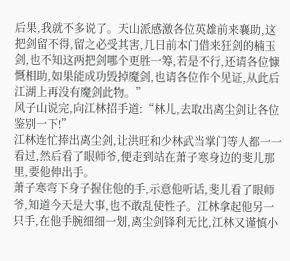后果,我就不多说了。天山派感激各位英雄前来襄助,这把剑留不得,留之必受其害,几日前本门借来狂剑的楠玉剑,也不知这两把剑哪个更胜一筹,若是不行,还请各位慷慨相助,如果能成功毁掉魔剑,也请各位作个见证,从此后江湖上再没有魔剑此物。”
风子山说完,向江林招手道:“林儿,去取出离尘剑让各位鉴别一下!”
江林连忙捧出离尘剑,让洪旺和少林武当掌门等人都一一看过,然后看了眼师爷,便走到站在萧子寒身边的斐儿那里,要他伸出手。
萧子寒弯下身子握住他的手,示意他听话,斐儿看了眼师爷,知道今天是大事,也不敢乱使性子。江林拿起他另一只手,在他手腕细细一划,离尘剑锋利无比,江林又谨慎小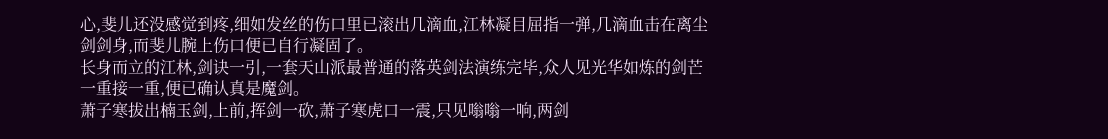心,斐儿还没感觉到疼,细如发丝的伤口里已滚出几滴血,江林凝目屈指一弹,几滴血击在离尘剑剑身,而斐儿腕上伤口便已自行凝固了。
长身而立的江林,剑诀一引,一套天山派最普通的落英剑法演练完毕,众人见光华如炼的剑芒一重接一重,便已确认真是魔剑。
萧子寒拔出楠玉剑,上前,挥剑一砍,萧子寒虎口一震,只见嗡嗡一响,两剑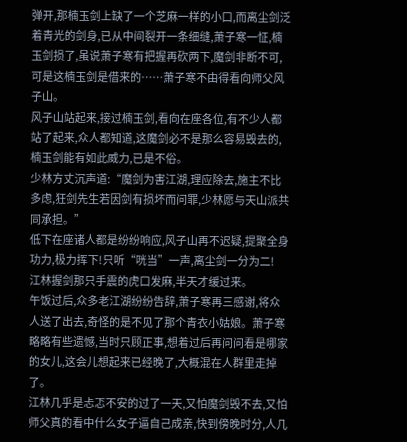弹开,那楠玉剑上缺了一个芝麻一样的小口,而离尘剑泛着青光的剑身,已从中间裂开一条细缝,萧子寒一怔,楠玉剑损了,虽说萧子寒有把握再砍两下,魔剑非断不可,可是这楠玉剑是借来的……萧子寒不由得看向师父风子山。
风子山站起来,接过楠玉剑,看向在座各位,有不少人都站了起来,众人都知道,这魔剑必不是那么容易毁去的,楠玉剑能有如此威力,已是不俗。
少林方丈沉声道:“魔剑为害江湖,理应除去,施主不比多虑,狂剑先生若因剑有损坏而问罪,少林愿与天山派共同承担。”
低下在座诸人都是纷纷响应,风子山再不迟疑,提聚全身功力,极力挥下!只听“咣当”一声,离尘剑一分为二!
江林握剑那只手震的虎口发麻,半天才缓过来。
午饭过后,众多老江湖纷纷告辞,萧子寒再三感谢,将众人送了出去,奇怪的是不见了那个青衣小姑娘。萧子寒略略有些遗憾,当时只顾正事,想着过后再问问看是哪家的女儿,这会儿想起来已经晚了,大概混在人群里走掉了。
江林几乎是忐忑不安的过了一天,又怕魔剑毁不去,又怕师父真的看中什么女子逼自己成亲,快到傍晚时分,人几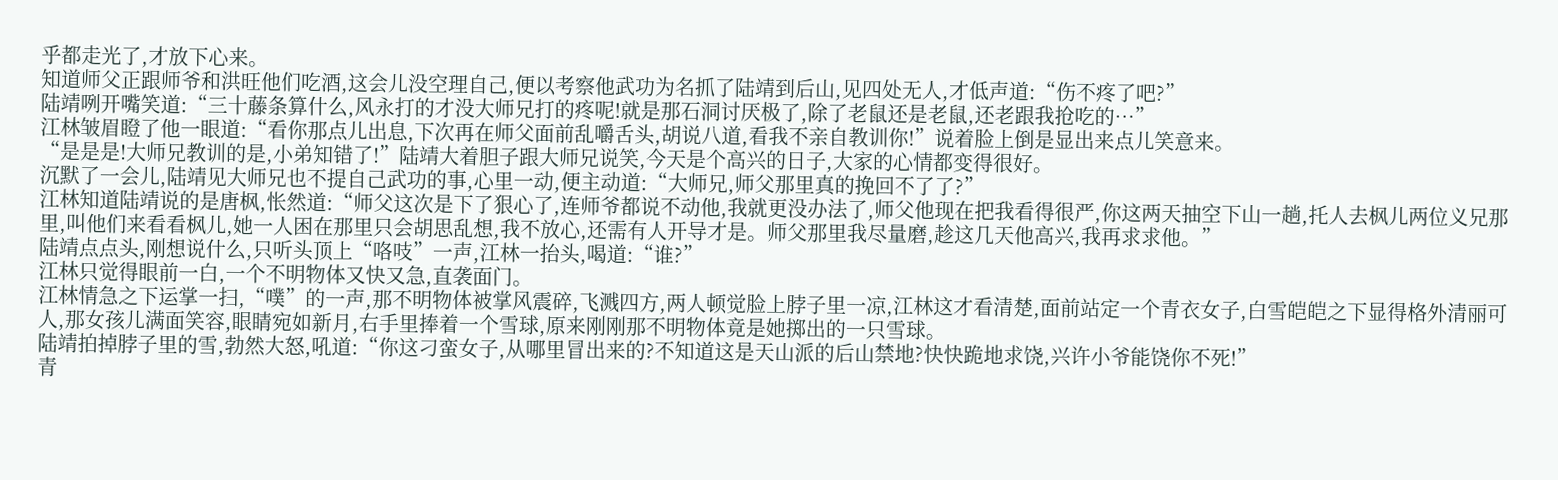乎都走光了,才放下心来。
知道师父正跟师爷和洪旺他们吃酒,这会儿没空理自己,便以考察他武功为名抓了陆靖到后山,见四处无人,才低声道:“伤不疼了吧?”
陆靖咧开嘴笑道:“三十藤条算什么,风永打的才没大师兄打的疼呢!就是那石洞讨厌极了,除了老鼠还是老鼠,还老跟我抢吃的…”
江林皱眉瞪了他一眼道:“看你那点儿出息,下次再在师父面前乱嚼舌头,胡说八道,看我不亲自教训你!”说着脸上倒是显出来点儿笑意来。
“是是是!大师兄教训的是,小弟知错了!”陆靖大着胆子跟大师兄说笑,今天是个高兴的日子,大家的心情都变得很好。
沉默了一会儿,陆靖见大师兄也不提自己武功的事,心里一动,便主动道:“大师兄,师父那里真的挽回不了了?”
江林知道陆靖说的是唐枫,怅然道:“师父这次是下了狠心了,连师爷都说不动他,我就更没办法了,师父他现在把我看得很严,你这两天抽空下山一趟,托人去枫儿两位义兄那里,叫他们来看看枫儿,她一人困在那里只会胡思乱想,我不放心,还需有人开导才是。师父那里我尽量磨,趁这几天他高兴,我再求求他。”
陆靖点点头,刚想说什么,只听头顶上“咯吱”一声,江林一抬头,喝道:“谁?”
江林只觉得眼前一白,一个不明物体又快又急,直袭面门。
江林情急之下运掌一扫,“噗”的一声,那不明物体被掌风震碎,飞溅四方,两人顿觉脸上脖子里一凉,江林这才看清楚,面前站定一个青衣女子,白雪皑皑之下显得格外清丽可人,那女孩儿满面笑容,眼睛宛如新月,右手里捧着一个雪球,原来刚刚那不明物体竟是她掷出的一只雪球。
陆靖拍掉脖子里的雪,勃然大怒,吼道:“你这刁蛮女子,从哪里冒出来的?不知道这是天山派的后山禁地?快快跪地求饶,兴许小爷能饶你不死!”
青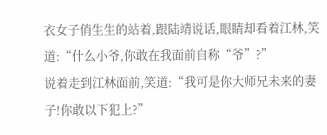衣女子俏生生的站着,跟陆靖说话,眼睛却看着江林,笑道:“什么小爷,你敢在我面前自称“爷”?”
说着走到江林面前,笑道:“我可是你大师兄未来的妻子!你敢以下犯上?”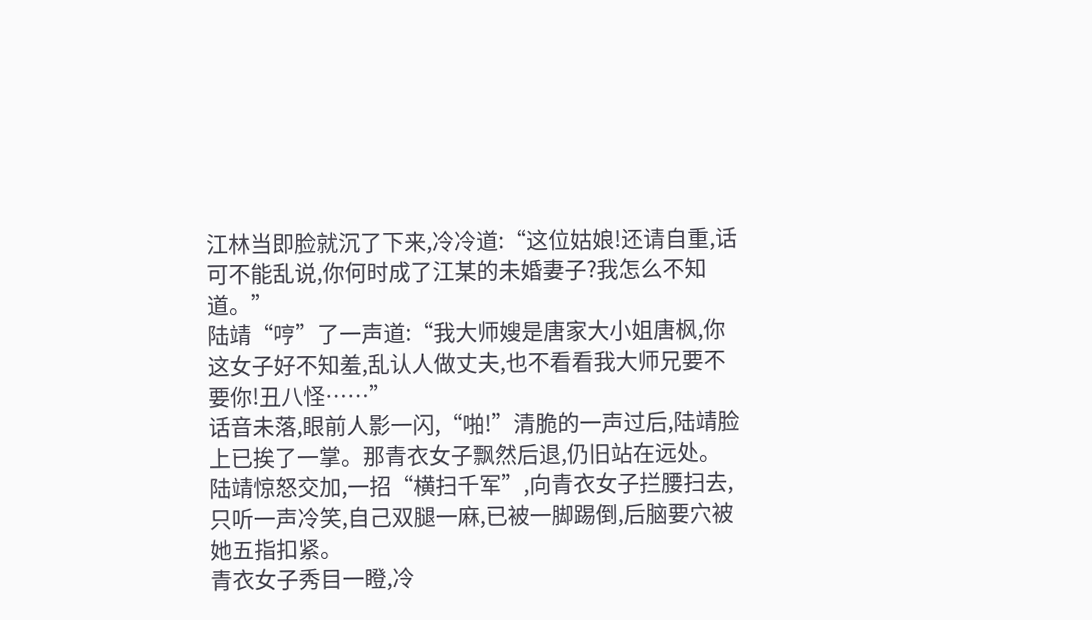江林当即脸就沉了下来,冷冷道:“这位姑娘!还请自重,话可不能乱说,你何时成了江某的未婚妻子?我怎么不知道。”
陆靖“哼”了一声道:“我大师嫂是唐家大小姐唐枫,你这女子好不知羞,乱认人做丈夫,也不看看我大师兄要不要你!丑八怪……”
话音未落,眼前人影一闪,“啪!”清脆的一声过后,陆靖脸上已挨了一掌。那青衣女子飘然后退,仍旧站在远处。
陆靖惊怒交加,一招“横扫千军”,向青衣女子拦腰扫去,只听一声冷笑,自己双腿一麻,已被一脚踢倒,后脑要穴被她五指扣紧。
青衣女子秀目一瞪,冷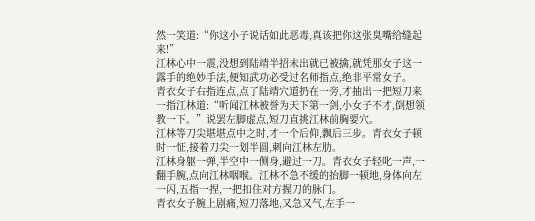然一笑道:“你这小子说话如此恶毒,真该把你这张臭嘴给缝起来!”
江林心中一震,没想到陆靖半招未出就已被擒,就凭那女子这一露手的绝妙手法,便知武功必受过名师指点,绝非平常女子。
青衣女子右指连点,点了陆靖穴道扔在一旁,才抽出一把短刀来一指江林道:“听闻江林被誉为天下第一剑,小女子不才,倒想领教一下。”说罢左脚虚点,短刀直挑江林前胸要穴。
江林等刀尖堪堪点中之时,才一个后仰,飘后三步。青衣女子顿时一怔,接着刀尖一划半圆,刺向江林左肋。
江林身躯一弹,半空中一侧身,避过一刀。青衣女子轻叱一声,一翻手腕,点向江林咽喉。江林不急不缓的抬脚一顿地,身体向左一闪,五指一捏,一把扣住对方握刀的脉门。
青衣女子腕上剧痛,短刀落地,又急又气,左手一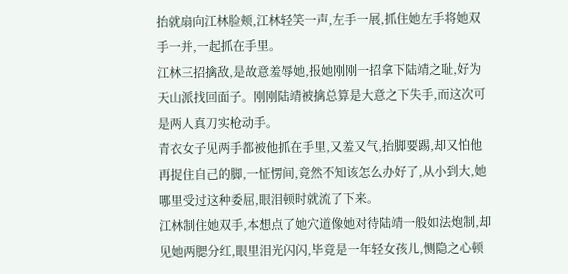抬就扇向江林脸颊,江林轻笑一声,左手一展,抓住她左手将她双手一并,一起抓在手里。
江林三招擒敌,是故意羞辱她,报她刚刚一招拿下陆靖之耻,好为天山派找回面子。刚刚陆靖被擒总算是大意之下失手,而这次可是两人真刀实枪动手。
青衣女子见两手都被他抓在手里,又羞又气,抬脚要踢,却又怕他再捉住自己的脚,一怔愣间,竟然不知该怎么办好了,从小到大,她哪里受过这种委屈,眼泪顿时就流了下来。
江林制住她双手,本想点了她穴道像她对待陆靖一般如法炮制,却见她两腮分红,眼里泪光闪闪,毕竟是一年轻女孩儿,恻隐之心顿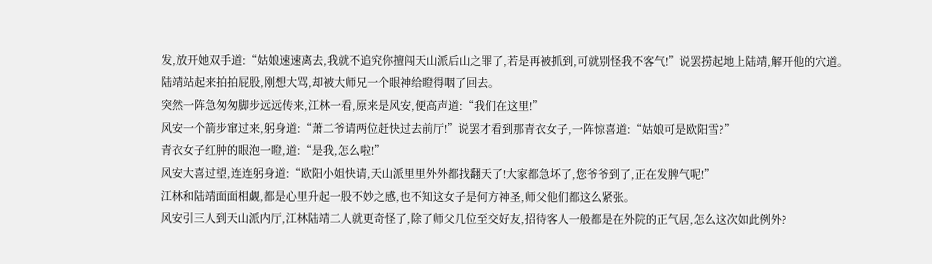发,放开她双手道:“姑娘速速离去,我就不追究你擅闯天山派后山之罪了,若是再被抓到,可就别怪我不客气!”说罢捞起地上陆靖,解开他的穴道。
陆靖站起来拍拍屁股,刚想大骂,却被大师兄一个眼神给瞪得咽了回去。
突然一阵急匆匆脚步远远传来,江林一看,原来是风安,便高声道:“我们在这里!”
风安一个箭步窜过来,躬身道:“萧二爷请两位赶快过去前厅!”说罢才看到那青衣女子,一阵惊喜道:“姑娘可是欧阳雪?”
青衣女子红肿的眼泡一瞪,道:“是我,怎么啦!”
风安大喜过望,连连躬身道:“欧阳小姐快请,天山派里里外外都找翻天了!大家都急坏了,您爷爷到了,正在发脾气呢!”
江林和陆靖面面相觑,都是心里升起一股不妙之感,也不知这女子是何方神圣,师父他们都这么紧张。
风安引三人到天山派内厅,江林陆靖二人就更奇怪了,除了师父几位至交好友,招待客人一般都是在外院的正气居,怎么这次如此例外?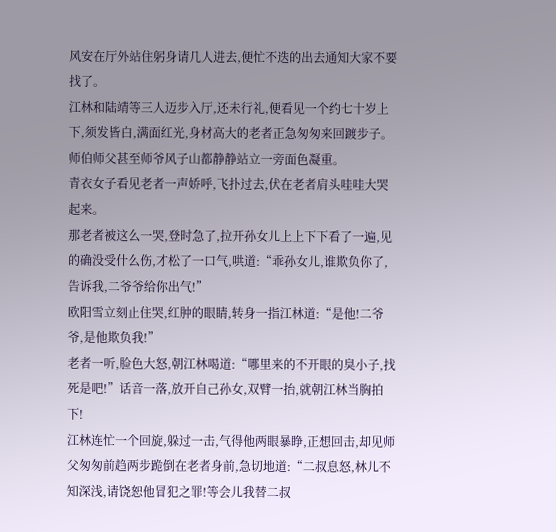风安在厅外站住躬身请几人进去,便忙不迭的出去通知大家不要找了。
江林和陆靖等三人迈步入厅,还未行礼,便看见一个约七十岁上下,须发皆白,满面红光,身材高大的老者正急匆匆来回踱步子。师伯师父甚至师爷风子山都静静站立一旁面色凝重。
青衣女子看见老者一声娇呼,飞扑过去,伏在老者肩头哇哇大哭起来。
那老者被这么一哭,登时急了,拉开孙女儿上上下下看了一遍,见的确没受什么伤,才松了一口气,哄道:“乖孙女儿,谁欺负你了,告诉我,二爷爷给你出气!”
欧阳雪立刻止住哭,红肿的眼睛,转身一指江林道:“是他!二爷爷,是他欺负我!”
老者一听,脸色大怒,朝江林喝道:“哪里来的不开眼的臭小子,找死是吧!”话音一落,放开自己孙女,双臂一抬,就朝江林当胸拍下!
江林连忙一个回旋,躲过一击,气得他两眼暴睁,正想回击,却见师父匆匆前趋两步跪倒在老者身前,急切地道:“二叔息怒,林儿不知深浅,请饶恕他冒犯之罪!等会儿我替二叔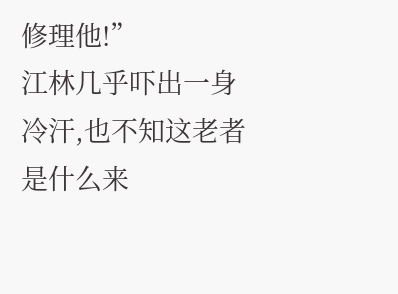修理他!”
江林几乎吓出一身冷汗,也不知这老者是什么来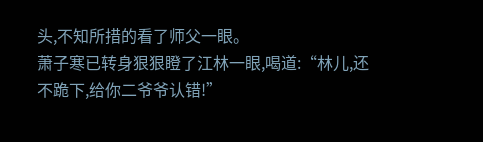头,不知所措的看了师父一眼。
萧子寒已转身狠狠瞪了江林一眼,喝道:“林儿,还不跪下,给你二爷爷认错!”